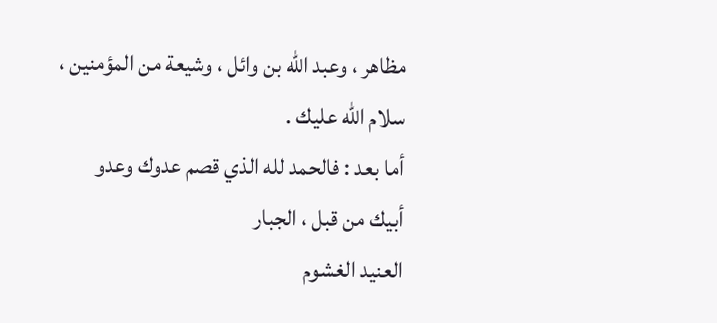مظاهر ، وعبد الله بن وائل ، وشيعة من المؤمنين ، سلام الله عليك .
أما بعد : فالحمد لله الذي قصم عدوك وعدو أبيك من قبل ، الجبار
العنيد الغشوم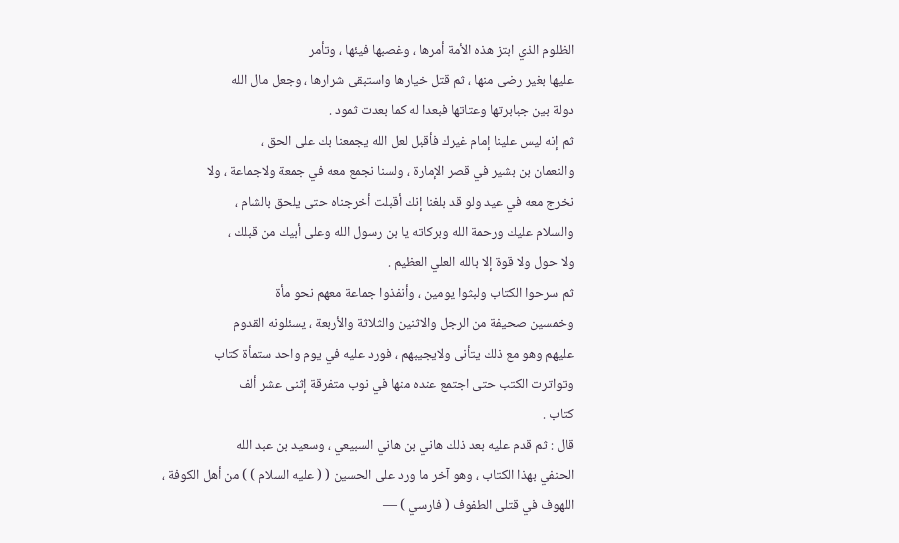الظلوم الذي ابتز هذه الأمة أمرها ، وغصبها فيئها ، وتأمر
عليها بغير رضى منها ، ثم قتل خيارها واستبقى شرارها ، وجعل مال الله
دولة بين جبابرتها وعتاتها فبعدا له كما بعدت ثمود .
ثم إنه ليس علينا إمام غيرك فأقبل لعل الله يجمعنا بك على الحق ،
والنعمان بن بشير في قصر الإمارة ، ولسنا نجمع معه في جمعة ولاجماعة ، ولا
نخرج معه في عيد ولو قد بلغنا إنك أقبلت أخرجناه حتى يلحق بالشام ،
والسلام عليك ورحمة الله وبركاته يا بن رسول الله وعلى أبيك من قبلك ،
ولا حول ولا قوة إلا بالله العلي العظيم .
ثم سرحوا الكتاب ولبثوا يومين ، وأنفذوا جماعة معهم نحو مأة
وخمسين صحيفة من الرجل والاثنين والثلاثة والأربعة ، يسئلونه القدوم
عليهم وهو مع ذلك يتأنى ولايجيبهم ، فورد عليه في يوم واحد ستمأة كتاب
وتواترت الكتب حتى اجتمع عنده منها في نوب متفرقة إثنى عشر ألف
كتاب .
قال : ثم قدم عليه بعد ذلك هاني بن هاني السبيعي ، وسعيد بن عبد الله
الحنفي بهذا الكتاب ، وهو آخر ما ورد على الحسين ( ( عليه السلام ) ) من أهل الكوفة ،
اللهوف في قتلى الطفوف ( فارسي ) —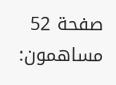صفحة 52
مساهمون: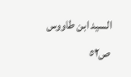السيد ابن طاووس
ص٥٢